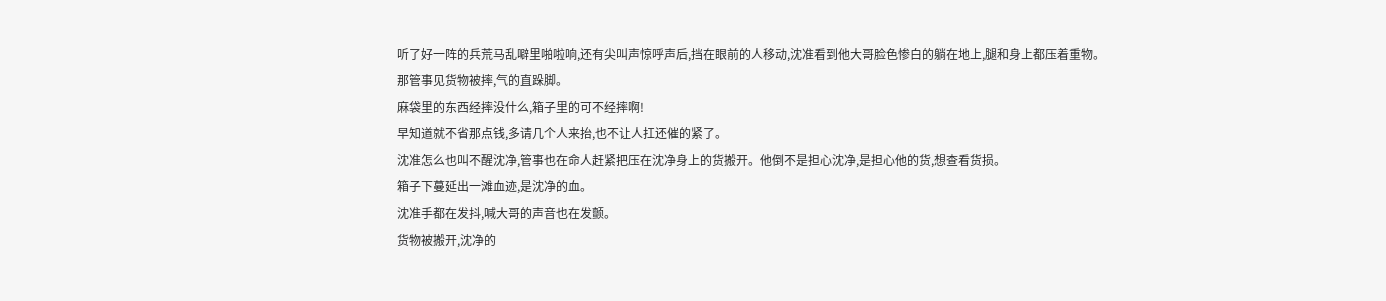听了好一阵的兵荒马乱噼里啪啦响,还有尖叫声惊呼声后,挡在眼前的人移动,沈准看到他大哥脸色惨白的躺在地上,腿和身上都压着重物。
那管事见货物被摔,气的直跺脚。
麻袋里的东西经摔没什么,箱子里的可不经摔啊!
早知道就不省那点钱,多请几个人来抬,也不让人扛还催的紧了。
沈准怎么也叫不醒沈净,管事也在命人赶紧把压在沈净身上的货搬开。他倒不是担心沈净,是担心他的货,想查看货损。
箱子下蔓延出一滩血迹,是沈净的血。
沈准手都在发抖,喊大哥的声音也在发颤。
货物被搬开,沈净的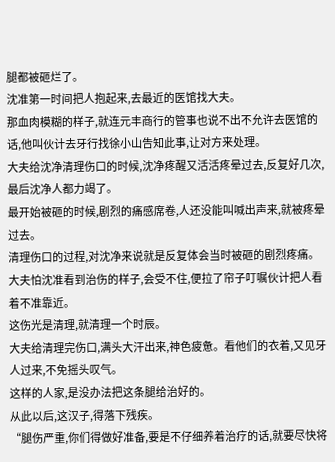腿都被砸烂了。
沈准第一时间把人抱起来,去最近的医馆找大夫。
那血肉模糊的样子,就连元丰商行的管事也说不出不允许去医馆的话,他叫伙计去牙行找徐小山告知此事,让对方来处理。
大夫给沈净清理伤口的时候,沈净疼醒又活活疼晕过去,反复好几次,最后沈净人都力竭了。
最开始被砸的时候,剧烈的痛感席卷,人还没能叫喊出声来,就被疼晕过去。
清理伤口的过程,对沈净来说就是反复体会当时被砸的剧烈疼痛。
大夫怕沈准看到治伤的样子,会受不住,便拉了帘子叮嘱伙计把人看着不准靠近。
这伤光是清理,就清理一个时辰。
大夫给清理完伤口,满头大汗出来,神色疲惫。看他们的衣着,又见牙人过来,不免摇头叹气。
这样的人家,是没办法把这条腿给治好的。
从此以后,这汉子,得落下残疾。
“腿伤严重,你们得做好准备,要是不仔细养着治疗的话,就要尽快将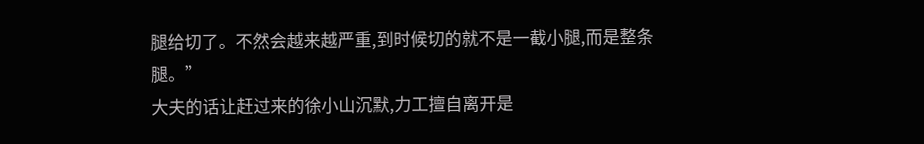腿给切了。不然会越来越严重,到时候切的就不是一截小腿,而是整条腿。”
大夫的话让赶过来的徐小山沉默,力工擅自离开是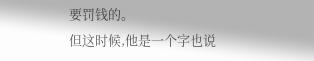要罚钱的。
但这时候,他是一个字也说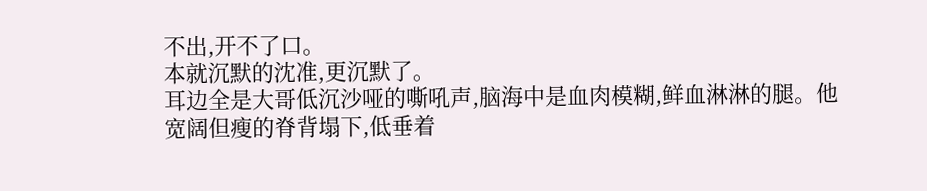不出,开不了口。
本就沉默的沈准,更沉默了。
耳边全是大哥低沉沙哑的嘶吼声,脑海中是血肉模糊,鲜血淋淋的腿。他宽阔但瘦的脊背塌下,低垂着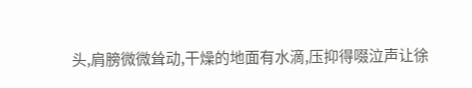头,肩膀微微耸动,干燥的地面有水滴,压抑得啜泣声让徐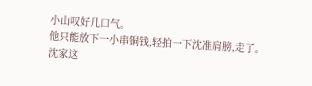小山叹好几口气。
他只能放下一小串铜钱,轻拍一下沈准肩膀,走了。
沈家这